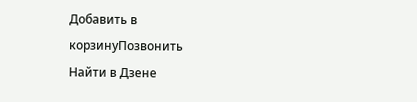Добавить в корзинуПозвонить
Найти в Дзене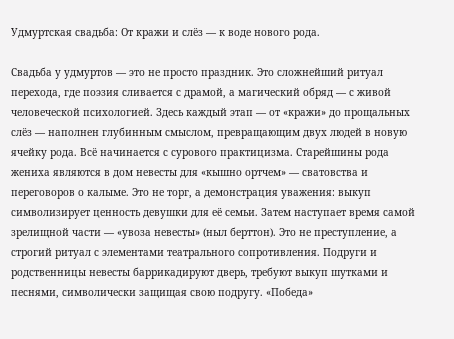Удмуртская свадьба: От кражи и слёз — к воде нового рода.

Свадьба у удмуртов — это не просто праздник. Это сложнейший ритуал перехода, где поэзия сливается с драмой, а магический обряд — с живой человеческой психологией. Здесь каждый этап — от «кражи» до прощальных слёз — наполнен глубинным смыслом, превращающим двух людей в новую ячейку рода. Всё начинается с сурового практицизма. Старейшины рода жениха являются в дом невесты для «кышно ортчем» — сватовства и переговоров о калыме. Это не торг, а демонстрация уважения: выкуп символизирует ценность девушки для её семьи. Затем наступает время самой зрелищной части — «увоза невесты» (ныл берттон). Это не преступление, а строгий ритуал с элементами театрального сопротивления. Подруги и родственницы невесты баррикадируют дверь, требуют выкуп шутками и песнями, символически защищая свою подругу. «Победа»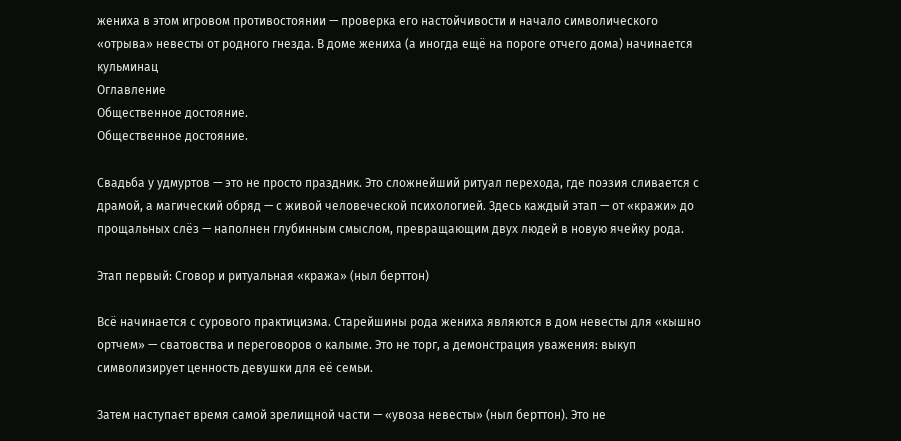жениха в этом игровом противостоянии — проверка его настойчивости и начало символического «отрыва» невесты от родного гнезда. В доме жениха (а иногда ещё на пороге отчего дома) начинается кульминац
Оглавление
Общественное достояние.
Общественное достояние.

Свадьба у удмуртов — это не просто праздник. Это сложнейший ритуал перехода, где поэзия сливается с драмой, а магический обряд — с живой человеческой психологией. Здесь каждый этап — от «кражи» до прощальных слёз — наполнен глубинным смыслом, превращающим двух людей в новую ячейку рода.

Этап первый: Сговор и ритуальная «кража» (ныл берттон)

Всё начинается с сурового практицизма. Старейшины рода жениха являются в дом невесты для «кышно ортчем» — сватовства и переговоров о калыме. Это не торг, а демонстрация уважения: выкуп символизирует ценность девушки для её семьи.

Затем наступает время самой зрелищной части — «увоза невесты» (ныл берттон). Это не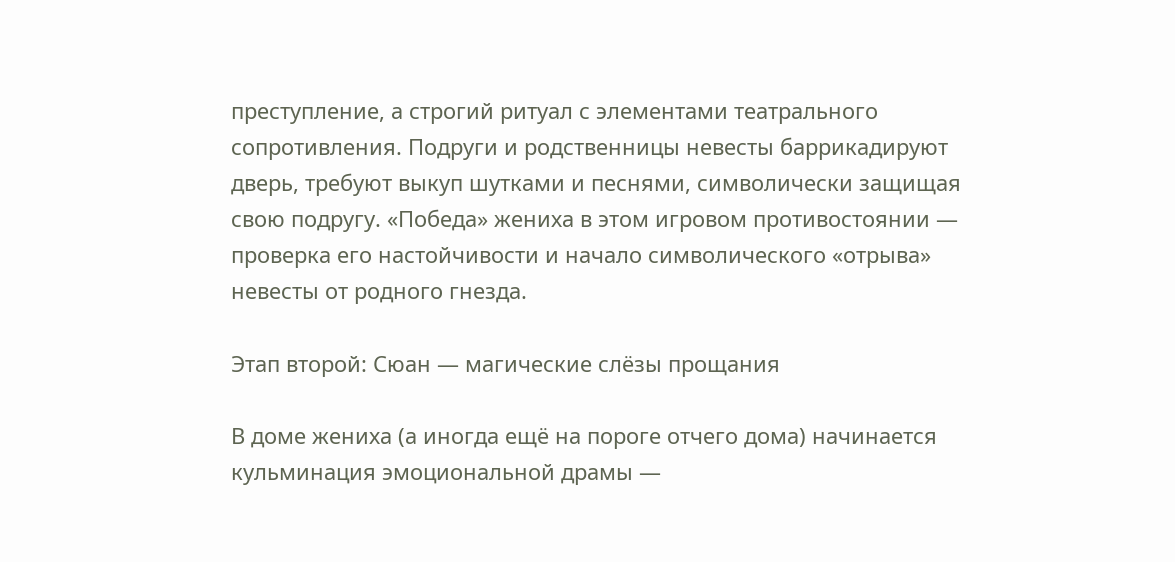преступление, а строгий ритуал с элементами театрального сопротивления. Подруги и родственницы невесты баррикадируют дверь, требуют выкуп шутками и песнями, символически защищая свою подругу. «Победа» жениха в этом игровом противостоянии — проверка его настойчивости и начало символического «отрыва» невесты от родного гнезда.

Этап второй: Сюан — магические слёзы прощания

В доме жениха (а иногда ещё на пороге отчего дома) начинается кульминация эмоциональной драмы —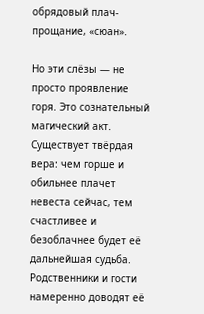обрядовый плач-прощание, «сюан».

Но эти слёзы — не просто проявление горя. Это сознательный магический акт. Существует твёрдая вера: чем горше и обильнее плачет невеста сейчас, тем счастливее и безоблачнее будет её дальнейшая судьба. Родственники и гости намеренно доводят её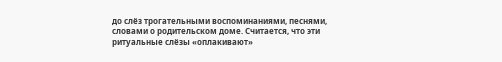до слёз трогательными воспоминаниями, песнями, словами о родительском доме. Считается, что эти ритуальные слёзы «оплакивают»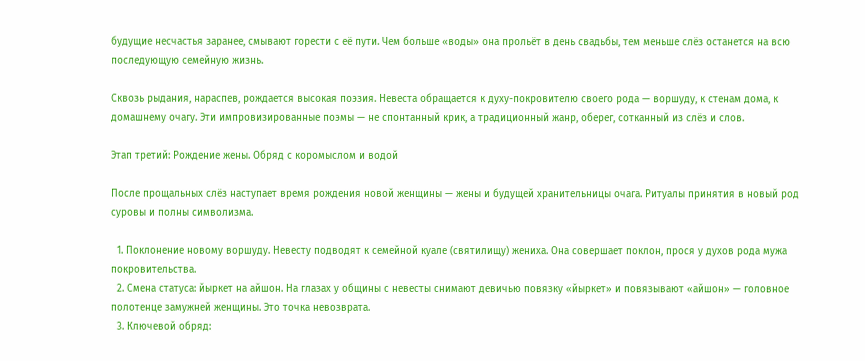будущие несчастья заранее, смывают горести с её пути. Чем больше «воды» она прольёт в день свадьбы, тем меньше слёз останется на всю последующую семейную жизнь.

Сквозь рыдания, нараспев, рождается высокая поэзия. Невеста обращается к духу-покровителю своего рода — воршуду, к стенам дома, к домашнему очагу. Эти импровизированные поэмы — не спонтанный крик, а традиционный жанр, оберег, сотканный из слёз и слов.

Этап третий: Рождение жены. Обряд с коромыслом и водой

После прощальных слёз наступает время рождения новой женщины — жены и будущей хранительницы очага. Ритуалы принятия в новый род суровы и полны символизма.

  1. Поклонение новому воршуду. Невесту подводят к семейной куале (святилищу) жениха. Она совершает поклон, прося у духов рода мужа покровительства.
  2. Смена статуса: йыркет на айшон. На глазах у общины с невесты снимают девичью повязку «йыркет» и повязывают «айшон» — головное полотенце замужней женщины. Это точка невозврата.
  3. Ключевой обряд: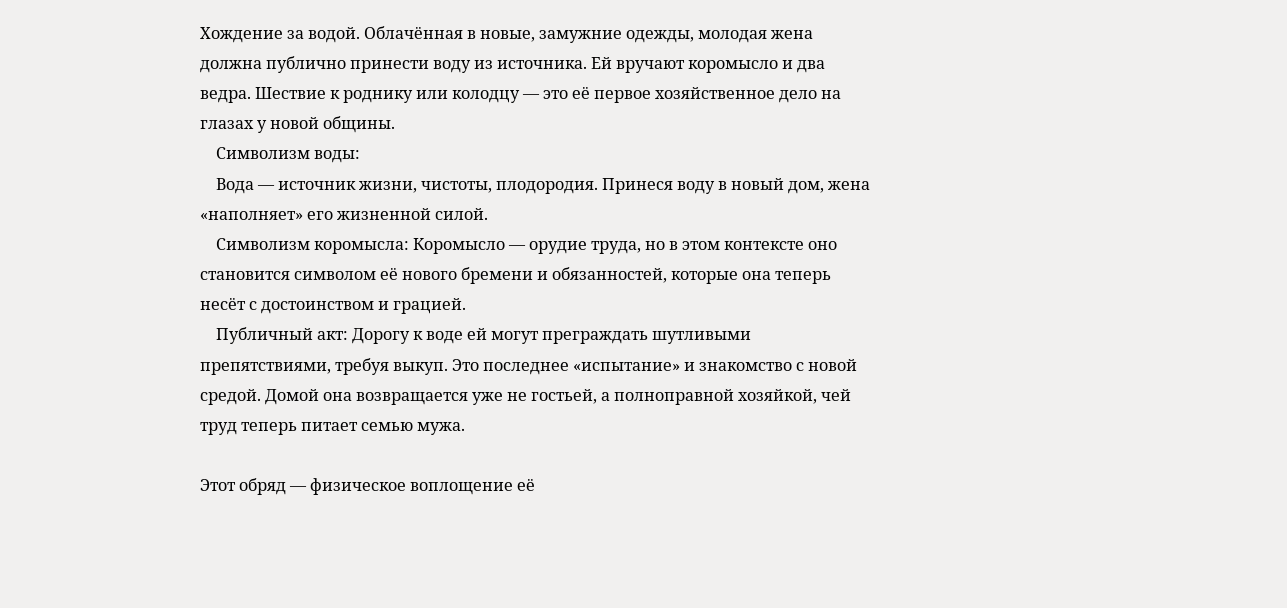Хождение за водой. Облачённая в новые, замужние одежды, молодая жена должна публично принести воду из источника. Ей вручают коромысло и два ведра. Шествие к роднику или колодцу — это её первое хозяйственное дело на глазах у новой общины.
    Символизм воды:
    Вода — источник жизни, чистоты, плодородия. Принеся воду в новый дом, жена «наполняет» его жизненной силой.
    Символизм коромысла: Коромысло — орудие труда, но в этом контексте оно становится символом её нового бремени и обязанностей, которые она теперь несёт с достоинством и грацией.
    Публичный акт: Дорогу к воде ей могут преграждать шутливыми препятствиями, требуя выкуп. Это последнее «испытание» и знакомство с новой средой. Домой она возвращается уже не гостьей, а полноправной хозяйкой, чей труд теперь питает семью мужа.

Этот обряд — физическое воплощение её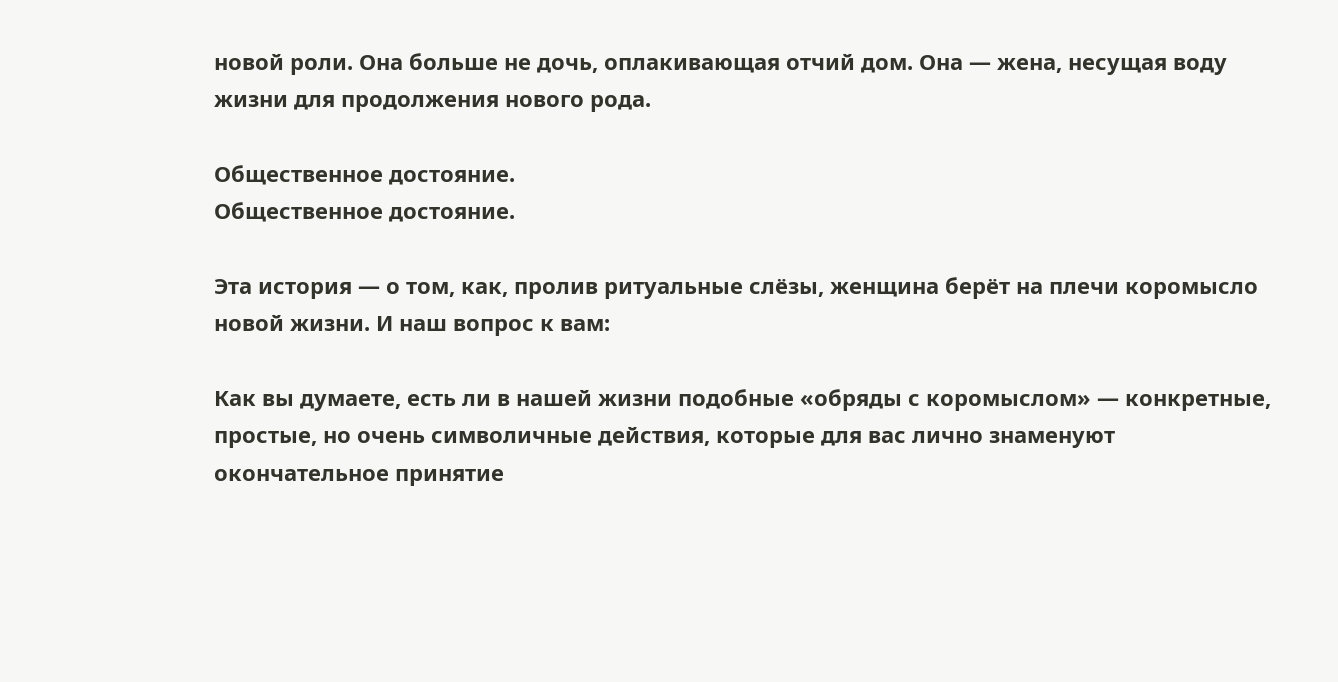новой роли. Она больше не дочь, оплакивающая отчий дом. Она — жена, несущая воду жизни для продолжения нового рода.

Общественное достояние.
Общественное достояние.

Эта история — о том, как, пролив ритуальные слёзы, женщина берёт на плечи коромысло новой жизни. И наш вопрос к вам:

Как вы думаете, есть ли в нашей жизни подобные «обряды с коромыслом» — конкретные, простые, но очень символичные действия, которые для вас лично знаменуют окончательное принятие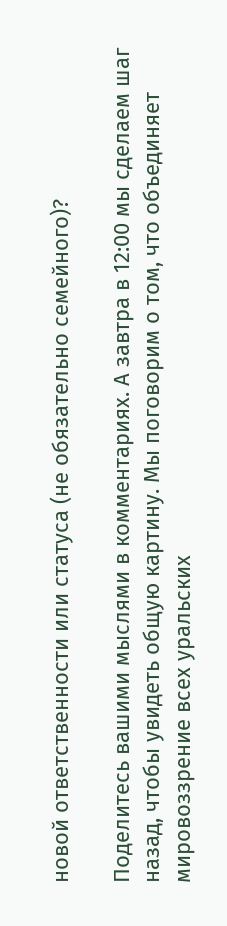новой ответственности или статуса (не обязательно семейного)?

Поделитесь вашими мыслями в комментариях. А завтра в 12:00 мы сделаем шаг назад, чтобы увидеть общую картину. Мы поговорим о том, что объединяет мировоззрение всех уральских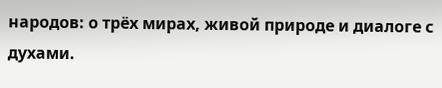народов: о трёх мирах, живой природе и диалоге с духами.